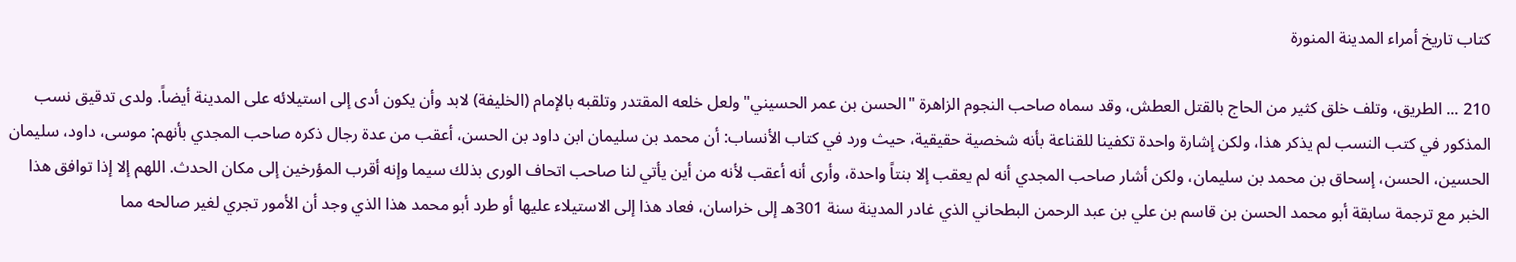كتاب تاريخ أمراء المدينة المنورة

210 ... الطريق، وتلف خلق كثير من الحاج بالقتل العطش، وقد سماه صاحب النجوم الزاهرة "الحسن بن عمر الحسيني" ولعل خلعه المقتدر وتلقبه بالإمام (الخليفة) لابد وأن يكون أدى إلى استيلائه على المدينة أيضاً. ولدى تدقيق نسب المذكور في كتب النسب لم يذكر هذا، ولكن إشارة واحدة تكفينا للقناعة بأنه شخصية حقيقية، حيث ورد في كتاب الأنساب: أن محمد بن سليمان ابن داود بن الحسن، أعقب من عدة رجال ذكره صاحب المجدي بأنهم: موسى، داود، سليمان الحسين، الحسن، إسحاق بن محمد بن سليمان، ولكن أشار صاحب المجدي أنه لم يعقب إلا بنتاً واحدة، وأرى أنه أعقب لأنه من أين يأتي لنا صاحب اتحاف الورى بذلك سيما وإنه أقرب المؤرخين إلى مكان الحدث. اللهم إلا إذا توافق هذا الخبر مع ترجمة سابقة أبو محمد الحسن بن قاسم بن علي بن عبد الرحمن البطحاني الذي غادر المدينة سنة 301هـ إلى خراسان، فعاد هذا إلى الاستيلاء عليها أو طرد أبو محمد هذا الذي وجد أن الأمور تجري لغير صالحه مما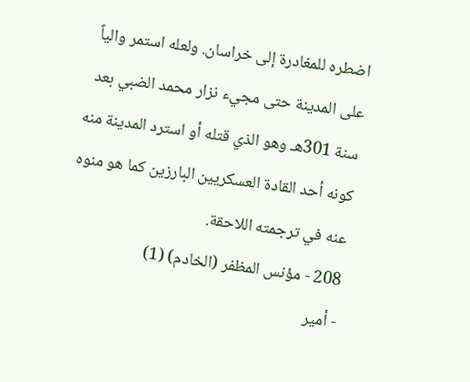اضطره للمغادرة إلى خراسان. ولعله استمر والياً على المدينة حتى مجيء نزار محمد الضبي بعد سنة 301هـ وهو الذي قتله أو استرد المدينة منه كونه أحد القادة العسكريين البارزين كما هو منوه عنه في ترجمته اللاحقة.
208 - مؤنس المظفر (الخادم) (1)
- أمير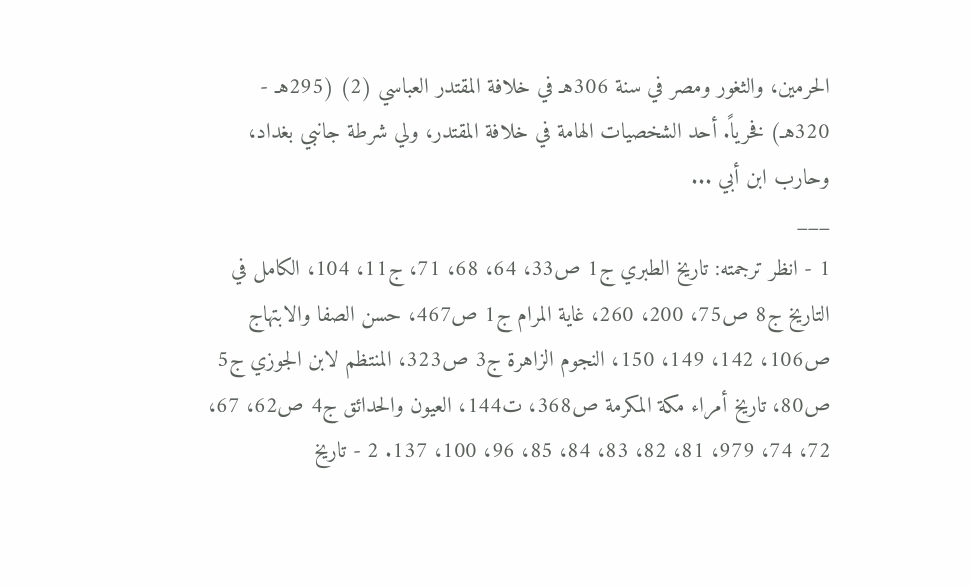الحرمين، والثغور ومصر في سنة 306هـ في خلافة المقتدر العباسي (2) (295هـ - 320هـ) فخرياً. أحد الشخصيات الهامة في خلافة المقتدر، ولي شرطة جانبي بغداد، وحارب ابن أبي ...
___
1 - انظر ترجمته: تاريخ الطبري ج1 ص33، 64، 68، 71، ج11، 104، الكامل في التاريخ ج8 ص75، 200، 260، غاية المرام ج1 ص467، حسن الصفا والابتهاج ص106، 142، 149، 150، النجوم الزاهرة ج3 ص323، المنتظم لابن الجوزي ج5 ص80، تاريخ أمراء مكة المكرمة ص368، ت144، العيون والحدائق ج4 ص62، 67، 72، 74، 979، 81، 82، 83، 84، 85، 96، 100، 137. 2 - تاريخ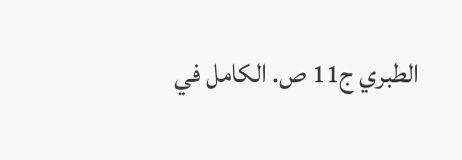الطبري ج11 ص. الكامل في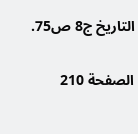التاريخ ج8 ص75.

الصفحة 210